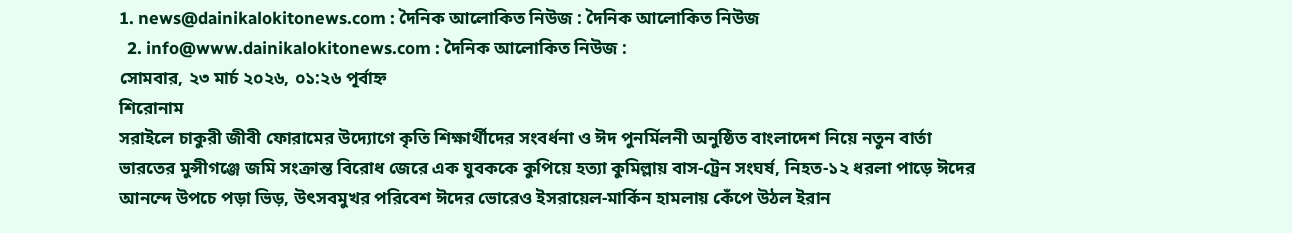1. news@dainikalokitonews.com : দৈনিক আলোকিত নিউজ : দৈনিক আলোকিত নিউজ
  2. info@www.dainikalokitonews.com : দৈনিক আলোকিত নিউজ :
সোমবার, ২৩ মার্চ ২০২৬, ০১:২৬ পূর্বাহ্ন
শিরোনাম
সরাইলে চাকুরী জীবী ফোরামের উদ্যোগে কৃতি শিক্ষার্থীদের সংবর্ধনা ও ঈদ পুনর্মিলনী অনুষ্ঠিত বাংলাদেশ নিয়ে নতুন বার্তা ভারতের মুন্সীগঞ্জে জমি সংক্রান্ত বিরোধ জেরে এক যুবককে কুপিয়ে হত্যা কুমিল্লায় বাস-ট্রেন সংঘর্ষ, নিহত-১২ ধরলা পাড়ে ঈদের আনন্দে উপচে পড়া ভিড়, উৎসবমুখর পরিবেশ ঈদের ভোরেও ইসরায়েল-মার্কিন হামলায় কেঁপে উঠল ইরান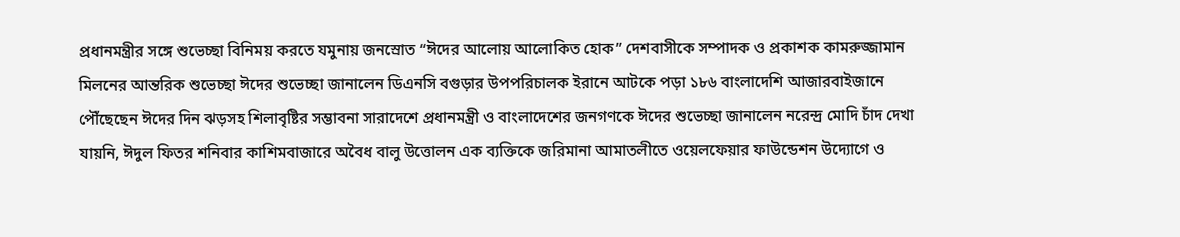প্রধানমন্ত্রীর সঙ্গে শুভেচ্ছা বিনিময় করতে যমুনায় জনস্রোত “ঈদের আলোয় আলোকিত হোক” দেশবাসীকে সম্পাদক ও প্রকাশক কামরুজ্জামান মিলনের আন্তরিক শুভেচ্ছা ঈদের শুভেচ্ছা জানালেন ডিএনসি বগুড়ার উপপরিচালক ইরানে আটকে পড়া ১৮৬ বাংলাদে‌শি‌ আজারবাইজানে পৌঁছেছেন ঈদের দিন ঝড়সহ শিলাবৃষ্টির সম্ভাবনা সারাদেশে প্রধানমন্ত্রী ও বাংলাদেশের জনগণকে ঈদের শুভেচ্ছা জানালেন নরেন্দ্র মোদি চাঁদ দেখা যায়নি, ঈদুল ফিতর শনিবার কাশিমবাজারে অবৈধ বালু উত্তোলন এক ব্যক্তিকে জরিমানা আমাতলীতে ওয়েলফেয়ার ফাউন্ডেশন উদ্যোগে ও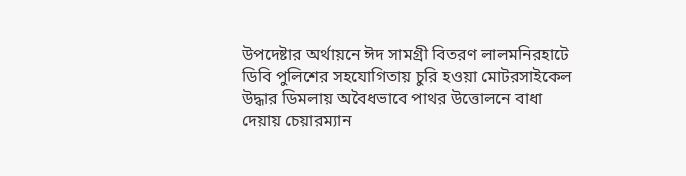উপদেষ্টার অর্থায়নে ঈদ সামগ্রী বিতরণ লালমনিরহাটে ডিবি পুলিশের সহযোগিতায় চুরি হওয়া মোটরসাইকেল উদ্ধার ডিমলায় অবৈধভাবে পাথর উত্তোলনে বাধা দেয়ায় চেয়ারম্যান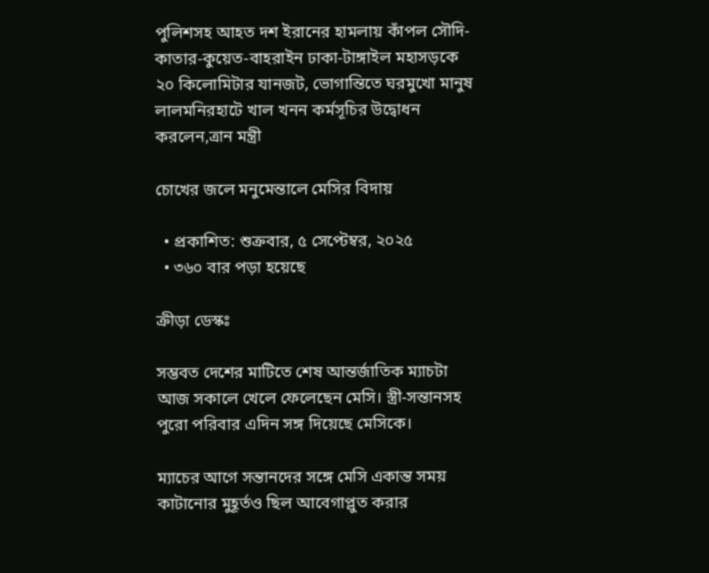পুলিশসহ আহত দশ ইরানের হামলায় কাঁপল সৌদি-কাতার-কুয়েত-বাহরাইন ঢাকা-টাঙ্গাইল মহাসড়কে ২০ কিলোমিটার যানজট, ভোগান্তিতে ঘরমুখো মানুষ লালমনিরহাটে খাল খনন কর্মসূচির উদ্বোধন করলেন,ত্রান মন্ত্রী

চোখের জলে মনুমেন্তালে মেসির বিদায়

  • প্রকাশিত: শুক্রবার, ৫ সেপ্টেম্বর, ২০২৫
  • ৩৬০ বার পড়া হয়েছে

ক্রীড়া ডেস্কঃ

সম্ভবত দেশের মাটিতে শেষ আন্তর্জাতিক ম্যাচটা আজ সকালে খেলে ফেলেছেন মেসি। স্ত্রী-সন্তানসহ পুরো পরিবার এদিন সঙ্গ দিয়েছে মেসিকে।

ম্যাচের আগে সন্তানদের সঙ্গে মেসি একান্ত সময় কাটানোর মুহূর্তও ছিল আবেগাপ্লুত করার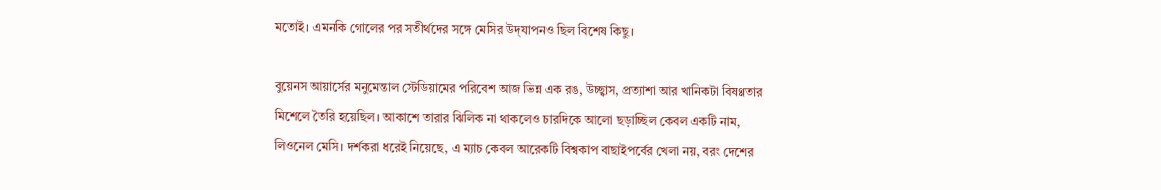মতোই। এমনকি গোলের পর সতীর্থদের সঙ্গে মেসির উদ্‌যাপনও ছিল বিশেষ কিছু।

বুয়েনস আয়ার্সের মনুমেন্তাল স্টেডিয়ামের পরিবেশ আজ ভিন্ন এক রঙ, উচ্ছ্বাস, প্রত্যাশা আর খানিকটা বিষণ্ণতার মিশেলে তৈরি হয়েছিল। আকাশে তারার ঝিলিক না থাকলেও চারদিকে আলো ছড়াচ্ছিল কেবল একটি নাম, লিওনেল মেসি। দর্শকরা ধরেই নিয়েছে, এ ম্যাচ কেবল আরেকটি বিশ্বকাপ বাছাইপর্বের খেলা নয়, বরং দেশের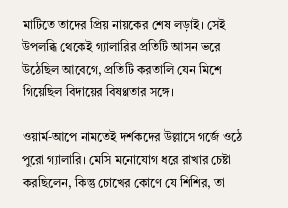মাটিতে তাদের প্রিয় নায়কের শেষ লড়াই। সেই উপলব্ধি থেকেই গ্যালারির প্রতিটি আসন ভরে উঠেছিল আবেগে, প্রতিটি করতালি যেন মিশে গিয়েছিল বিদায়ের বিষণ্ণতার সঙ্গে।

ওয়ার্ম-আপে নামতেই দর্শকদের উল্লাসে গর্জে ওঠে পুরো গ্যালারি। মেসি মনোযোগ ধরে রাখার চেষ্টা করছিলেন, কিন্তু চোখের কোণে যে শিশির, তা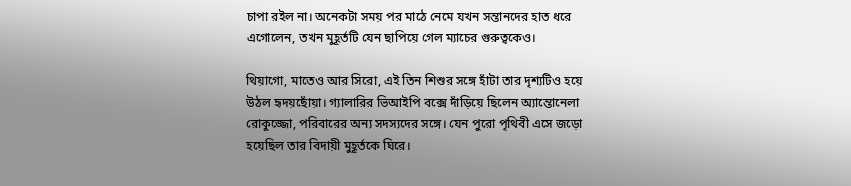চাপা রইল না। অনেকটা সময় পর মাঠে নেমে যখন সন্তানদের হাত ধরে এগোলেন, তখন মুহূর্তটি যেন ছাপিয়ে গেল ম্যাচের গুরুত্বকেও।

থিয়াগো, মাতেও আর সিরো, এই তিন শিশুর সঙ্গে হাঁটা তার দৃশ্যটিও হয়ে উঠল হৃদয়ছোঁয়া। গ্যালারির ভিআইপি বক্সে দাঁড়িয়ে ছিলেন অ্যান্তোনেলা রোকুজ্জো, পরিবারের অন্য সদস্যদের সঙ্গে। যেন পুরো পৃথিবী এসে জড়ো হয়েছিল তার বিদায়ী মুহূর্তকে ঘিরে।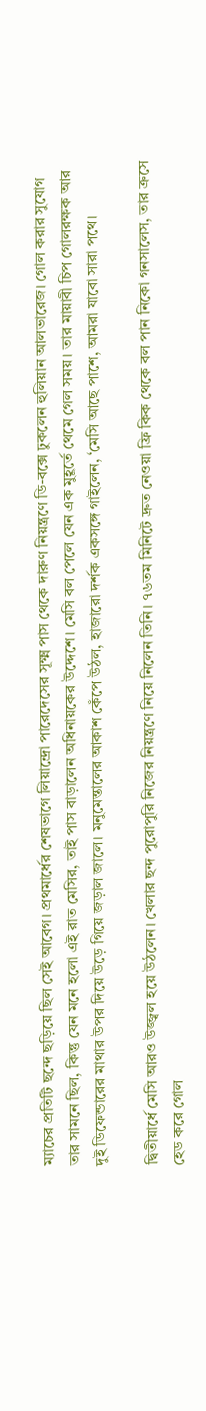ম্যাচের প্রতিটি ছন্দে ছড়িয়ে ছিল সেই আবেগ। প্রথমার্ধের শেষভাগে লিয়ান্দ্রো পারেদেসের সূক্ষ্ম পাস থেকে দারুণ নিয়ন্ত্রণে ডি-বক্সে ঢুকলেন হুলিয়ান আলভারেজ। গোল করার সুযোগ তার সামনে ছিল, কিন্তু যেন মনে হলো এই রাত মেসির, তাই পাস বাড়ালেন অধিনায়কের উদ্দেশে। মেসি বল পেলে যেন এক মুহূর্তে থেমে গেল সময়। তার মায়াবী চিপ গোলরক্ষক আর দুই ডিফেন্ডারের মাথার উপর দিয়ে উড়ে গিয়ে জড়াল জালে। মনুমেন্তালের আকাশ কেঁপে উঠল, হাজারো দর্শক একসঙ্গে গাইলেন, ‘মেসি আছে পাশে, আমরা যাবো সারা পথে।

দ্বিতীয়ার্ধে মেসি আরও উজ্জ্বল হয়ে উঠলেন। খেলার ছন্দ পুরোপুরি নিজের নিয়ন্ত্রণে নিয়ে নিলেন তিনি। ৭৬তম মিনিটে দ্রুত নেওয়া ফ্রি কিক থেকে বল পান নিকো গনসালেস, তার ক্রসে হেড করে গোল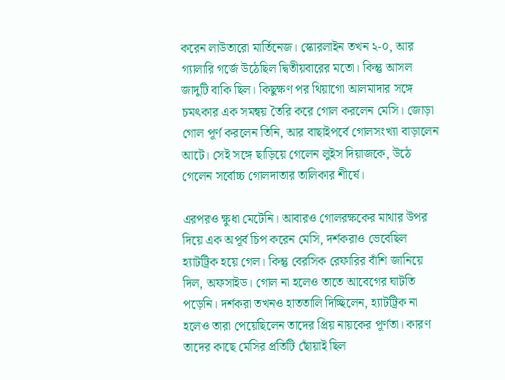করেন লাউতারো মার্তিনেজ। স্কোরলাইন তখন ২-০, আর গ্যালারি গর্জে উঠেছিল দ্বিতীয়বারের মতো। কিন্তু আসল জাদুটি বাকি ছিল। কিছুক্ষণ পর থিয়াগো আলমাদার সঙ্গে চমৎকার এক সমন্বয় তৈরি করে গোল করলেন মেসি। জোড়া গোল পূর্ণ করলেন তিনি, আর বাছাইপর্বে গোলসংখ্যা বাড়ালেন আটে। সেই সঙ্গে ছাড়িয়ে গেলেন লুইস দিয়াজকে, উঠে গেলেন সর্বোচ্চ গোলদাতার তালিকার শীর্ষে।

এরপরও ক্ষুধা মেটেনি। আবারও গোলরক্ষকের মাথার উপর দিয়ে এক অপূর্ব চিপ করেন মেসি, দর্শকরাও ভেবেছিল হ্যাটট্রিক হয়ে গেল। কিন্তু বেরসিক রেফারির বাঁশি জানিয়ে দিল, অফসাইড। গোল না হলেও তাতে আবেগের ঘাটতি পড়েনি। দর্শকরা তখনও হাততালি দিচ্ছিলেন, হ্যাটট্রিক না হলেও তারা পেয়েছিলেন তাদের প্রিয় নায়কের পূর্ণতা। কারণ তাদের কাছে মেসির প্রতিটি ছোঁয়াই ছিল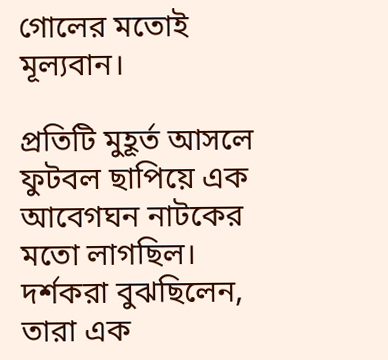গোলের মতোই মূল্যবান।

প্রতিটি মুহূর্ত আসলে ফুটবল ছাপিয়ে এক আবেগঘন নাটকের মতো লাগছিল। দর্শকরা বুঝছিলেন, তারা এক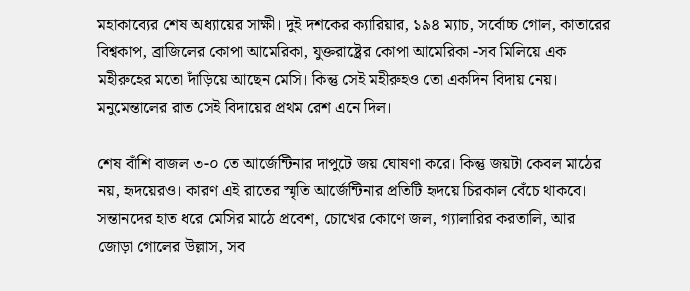মহাকাব্যের শেষ অধ্যায়ের সাক্ষী। দুই দশকের ক্যারিয়ার, ১৯৪ ম্যাচ, সর্বোচ্চ গোল, কাতারের বিশ্বকাপ, ব্রাজিলের কোপা আমেরিকা, যুক্তরাষ্ট্রের কোপা আমেরিকা -সব মিলিয়ে এক মহীরুহের মতো দাঁড়িয়ে আছেন মেসি। কিন্তু সেই মহীরুহও তো একদিন বিদায় নেয়। মনুমেন্তালের রাত সেই বিদায়ের প্রথম রেশ এনে দিল।

শেষ বাঁশি বাজল ৩-০ তে আর্জেন্টিনার দাপুটে জয় ঘোষণা করে। কিন্তু জয়টা কেবল মাঠের নয়, হৃদয়েরও। কারণ এই রাতের স্মৃতি আর্জেন্টিনার প্রতিটি হৃদয়ে চিরকাল বেঁচে থাকবে। সন্তানদের হাত ধরে মেসির মাঠে প্রবেশ, চোখের কোণে জল, গ্যালারির করতালি, আর জোড়া গোলের উল্লাস, সব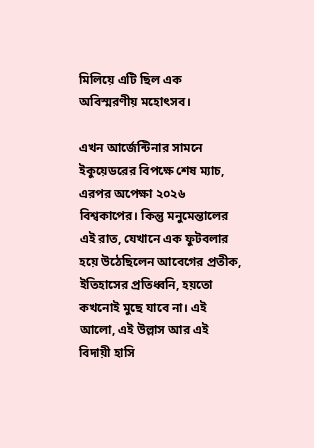মিলিয়ে এটি ছিল এক অবিস্মরণীয় মহোৎসব।

এখন আর্জেন্টিনার সামনে ইকুয়েডরের বিপক্ষে শেষ ম্যাচ, এরপর অপেক্ষা ২০২৬ বিশ্বকাপের। কিন্তু মনুমেন্তালের এই রাত, যেখানে এক ফুটবলার হয়ে উঠেছিলেন আবেগের প্রতীক, ইতিহাসের প্রতিধ্বনি, হয়তো কখনোই মুছে যাবে না। এই আলো, এই উল্লাস আর এই বিদায়ী হাসি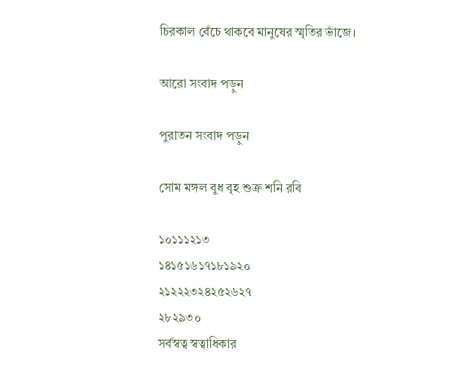চিরকাল বেঁচে থাকবে মানুষের স্মৃতির ভাঁজে।

আরো সংবাদ পড়ুন

পুরাতন সংবাদ পড়ুন

সোম মঙ্গল বুধ বৃহ শুক্র শনি রবি

১০১১১২১৩
১৪১৫১৬১৭১৮১৯২০
২১২২২৩২৪২৫২৬২৭
২৮২৯৩০
সর্বস্বত্ব স্বত্বাধিকার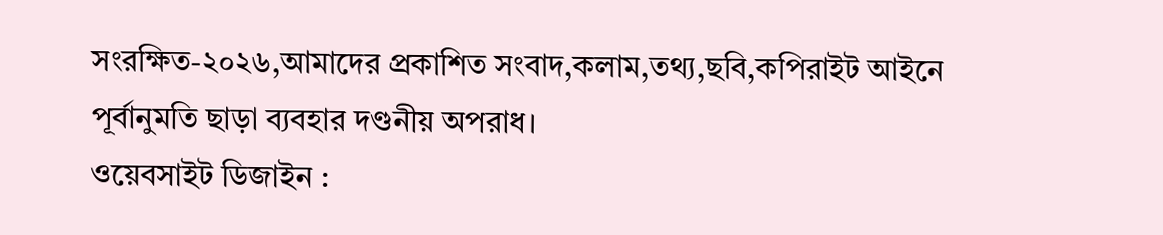সংরক্ষিত-২০২৬,আমাদের প্রকাশিত সংবাদ,কলাম,তথ্য,ছবি,কপিরাইট আইনে পূর্বানুমতি ছাড়া ব্যবহার দণ্ডনীয় অপরাধ।
ওয়েবসাইট ডিজাইন :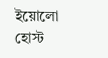ইয়োলো হোস্ট